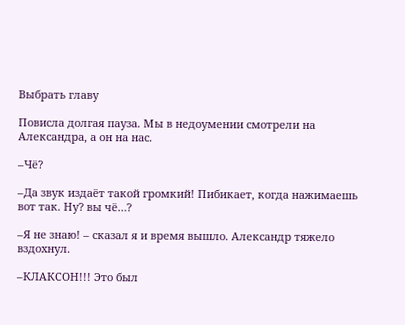Выбрать главу

Повисла долгая пауза. Мы в недоумении смотрели на Александра, а он на нас.

–Чё?

–Да звук издаёт такой громкий! Пибикает, когда нажимаешь вот так. Ну? вы чё…?

–Я не знаю! – сказал я и время вышло. Александр тяжело вздохнул.

–КЛАКСОН!!! Это был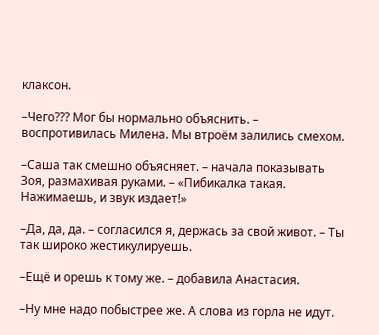клаксон.

–Чего??? Мог бы нормально объяснить. – воспротивилась Милена. Мы втроём залились смехом.

–Саша так смешно объясняет. – начала показывать Зоя, размахивая руками. – «Пибикалка такая. Нажимаешь, и звук издает!»

–Да, да, да. – согласился я, держась за свой живот. – Ты так широко жестикулируешь.

–Ещё и орешь к тому же. – добавила Анастасия.

–Ну мне надо побыстрее же. А слова из горла не идут.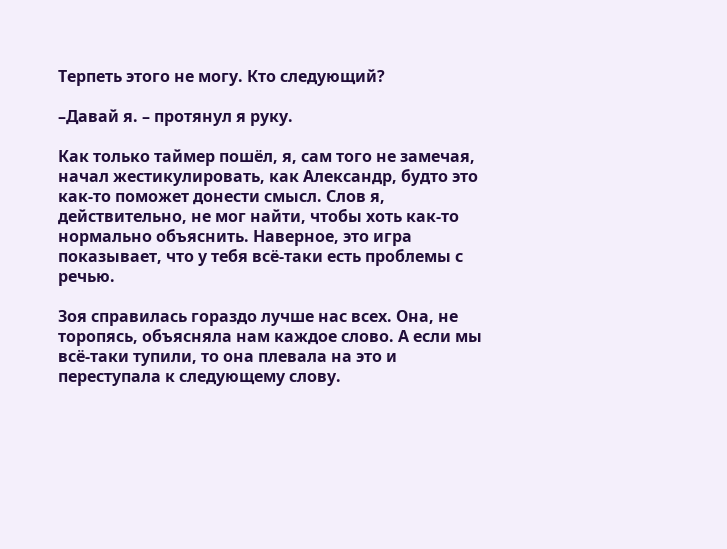Терпеть этого не могу. Кто следующий?

–Давай я. – протянул я руку.

Как только таймер пошёл, я, сам того не замечая, начал жестикулировать, как Александр, будто это как-то поможет донести смысл. Слов я, действительно, не мог найти, чтобы хоть как-то нормально объяснить. Наверное, это игра показывает, что у тебя всё-таки есть проблемы с речью.

Зоя справилась гораздо лучше нас всех. Она, не торопясь, объясняла нам каждое слово. А если мы всё-таки тупили, то она плевала на это и переступала к следующему слову.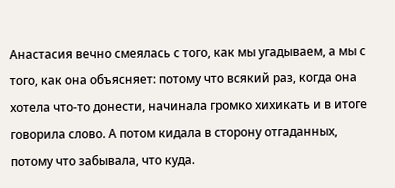Анастасия вечно смеялась с того, как мы угадываем, а мы с того, как она объясняет: потому что всякий раз, когда она хотела что-то донести, начинала громко хихикать и в итоге говорила слово. А потом кидала в сторону отгаданных, потому что забывала, что куда.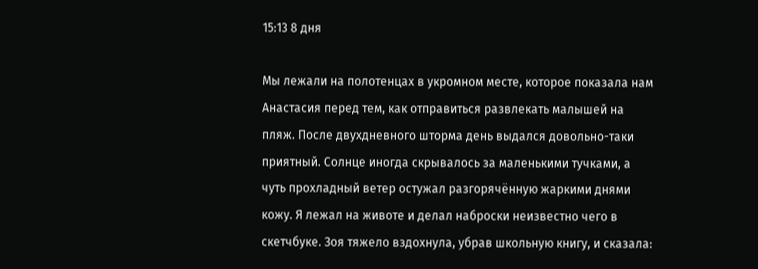15:13 8 дня

Мы лежали на полотенцах в укромном месте, которое показала нам Анастасия перед тем, как отправиться развлекать малышей на пляж. После двухдневного шторма день выдался довольно-таки приятный. Солнце иногда скрывалось за маленькими тучками, а чуть прохладный ветер остужал разгорячённую жаркими днями кожу. Я лежал на животе и делал наброски неизвестно чего в скетчбуке. Зоя тяжело вздохнула, убрав школьную книгу, и сказала: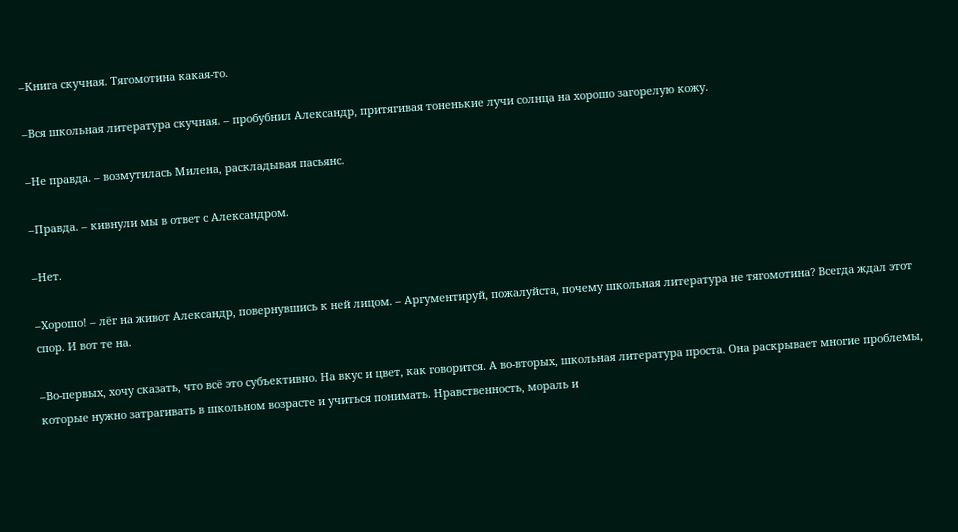–Книга скучная. Тягомотина какая-то.

–Вся школьная литература скучная. – пробубнил Александр, притягивая тоненькие лучи солнца на хорошо загорелую кожу.

–Не правда. – возмутилась Милена, раскладывая пасьянс.

–Правда. – кивнули мы в ответ с Александром.

–Нет.

–Хорошо! – лёг на живот Александр, повернувшись к ней лицом. – Аргументируй, пожалуйста, почему школьная литература не тягомотина? Всегда ждал этот спор. И вот те на.

–Во-первых, хочу сказать, что всё это субъективно. На вкус и цвет, как говорится. А во-вторых, школьная литература проста. Она раскрывает многие проблемы, которые нужно затрагивать в школьном возрасте и учиться понимать. Нравственность, мораль и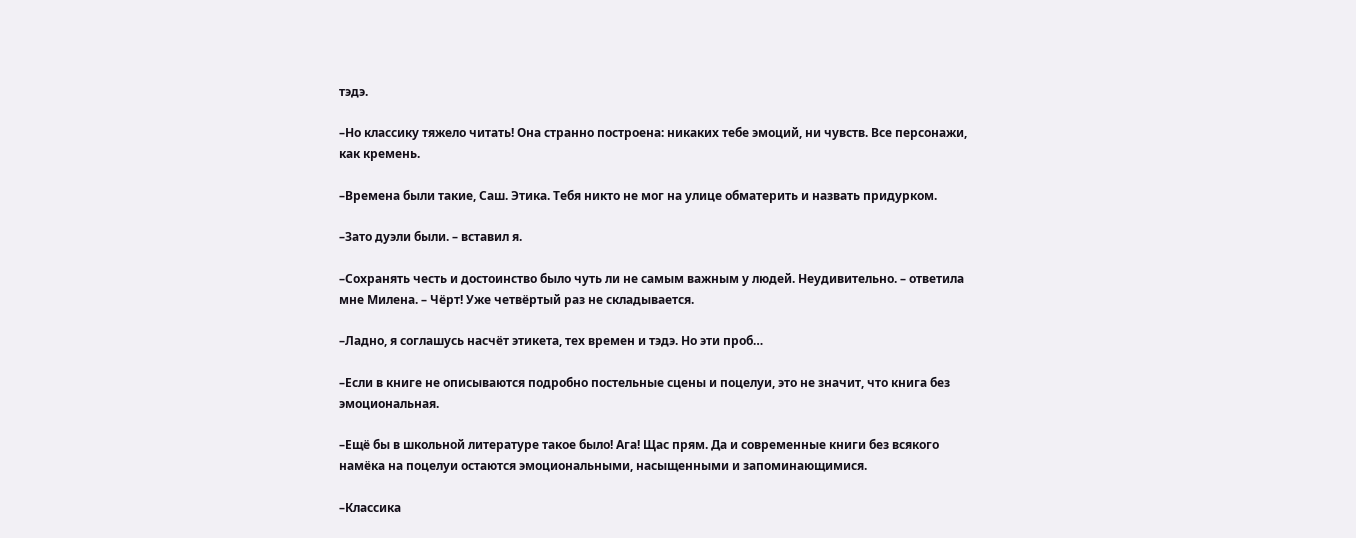тэдэ.

–Но классику тяжело читать! Она странно построена: никаких тебе эмоций, ни чувств. Все персонажи, как кремень.

–Времена были такие, Саш. Этика. Тебя никто не мог на улице обматерить и назвать придурком.

–Зато дуэли были. – вставил я.

–Сохранять честь и достоинство было чуть ли не самым важным у людей. Неудивительно. – ответила мне Милена. – Чёрт! Уже четвёртый раз не складывается.

–Ладно, я соглашусь насчёт этикета, тех времен и тэдэ. Но эти проб…

–Если в книге не описываются подробно постельные сцены и поцелуи, это не значит, что книга без эмоциональная.

–Ещё бы в школьной литературе такое было! Ага! Щас прям. Да и современные книги без всякого намёка на поцелуи остаются эмоциональными, насыщенными и запоминающимися.

–Классика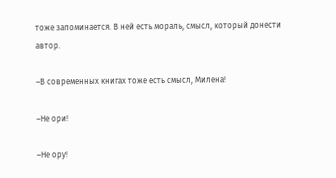тоже запоминается. В ней есть мораль, смысл, который донести автор.

–В современных книгах тоже есть смысл, Милена!

–Не ори!

–Не ору!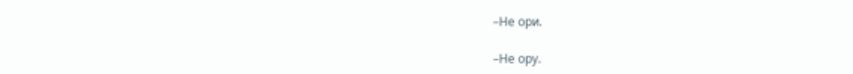–Не ори.

–Не ору.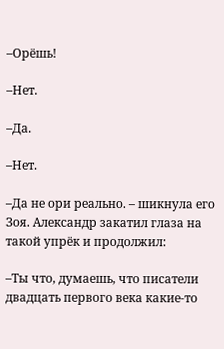–Орёшь!

–Нет.

–Да.

–Нет.

–Да не ори реально. – шикнула его Зоя. Александр закатил глаза на такой упрёк и продолжил:

–Ты что, думаешь, что писатели двадцать первого века какие-то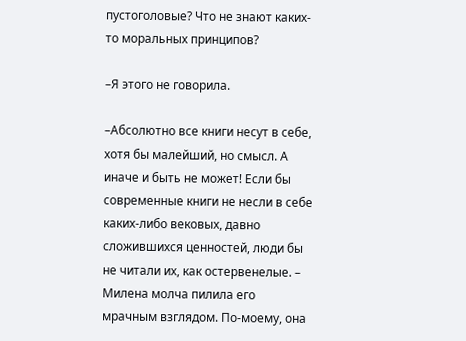пустоголовые? Что не знают каких-то моральных принципов?

–Я этого не говорила.

–Абсолютно все книги несут в себе, хотя бы малейший, но смысл. А иначе и быть не может! Если бы современные книги не несли в себе каких-либо вековых, давно сложившихся ценностей, люди бы не читали их, как остервенелые. – Милена молча пилила его мрачным взглядом. По-моему, она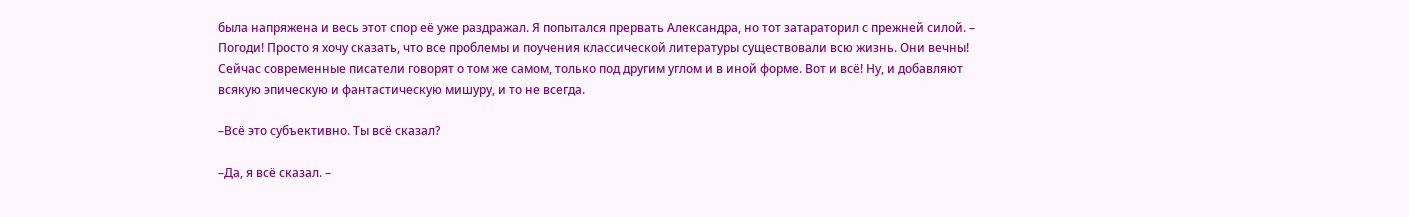была напряжена и весь этот спор её уже раздражал. Я попытался прервать Александра, но тот затараторил с прежней силой. – Погоди! Просто я хочу сказать, что все проблемы и поучения классической литературы существовали всю жизнь. Они вечны! Сейчас современные писатели говорят о том же самом, только под другим углом и в иной форме. Вот и всё! Ну, и добавляют всякую эпическую и фантастическую мишуру, и то не всегда.

–Всё это субъективно. Ты всё сказал?

–Да, я всё сказал. –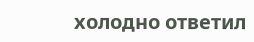холодно ответил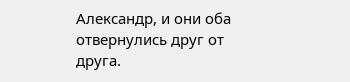Александр, и они оба отвернулись друг от друга.